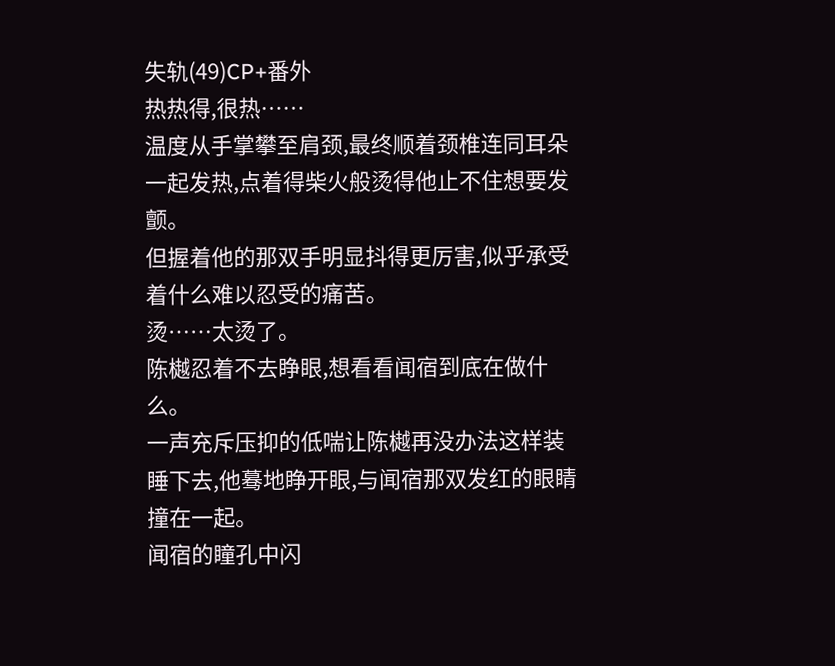失轨(49)CP+番外
热热得,很热……
温度从手掌攀至肩颈,最终顺着颈椎连同耳朵一起发热,点着得柴火般烫得他止不住想要发颤。
但握着他的那双手明显抖得更厉害,似乎承受着什么难以忍受的痛苦。
烫……太烫了。
陈樾忍着不去睁眼,想看看闻宿到底在做什么。
一声充斥压抑的低喘让陈樾再没办法这样装睡下去,他蓦地睁开眼,与闻宿那双发红的眼睛撞在一起。
闻宿的瞳孔中闪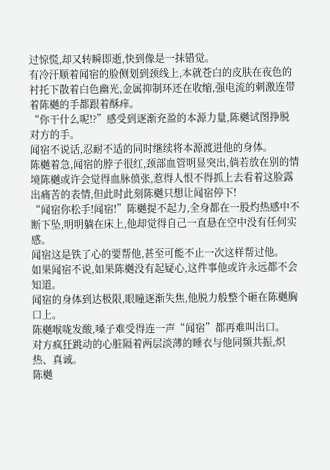过惊慌,却又转瞬即逝,快到像是一抹错觉。
有冷汗顺着闻宿的脸侧划到颈线上,本就苍白的皮肤在夜色的衬托下散着白色幽光,金属抑制环还在收缩,强电流的刺激连带着陈樾的手都跟着酥痒。
“你干什么呢!?”感受到逐渐充盈的本源力量,陈樾试图挣脱对方的手。
闻宿不说话,忍耐不适的同时继续将本源渡进他的身体。
陈樾着急,闻宿的脖子很红,颈部血管明显突出,倘若放在别的情境陈樾或许会觉得血脉偾张,惹得人恨不得抓上去看着这脸露出痛苦的表情,但此时此刻陈樾只想让闻宿停下!
“闻宿你松手!闻宿!”陈樾提不起力,全身都在一股灼热感中不断下坠,明明躺在床上,他却觉得自己一直悬在空中没有任何实感。
闻宿这是铁了心的要帮他,甚至可能不止一次这样帮过他。
如果闻宿不说,如果陈樾没有起疑心,这件事他或许永远都不会知道。
闻宿的身体到达极限,眼瞳逐渐失焦,他脱力般整个砸在陈樾胸口上。
陈樾喉咙发酸,嗓子难受得连一声“闻宿”都再难叫出口。
对方疯狂跳动的心脏隔着两层淡薄的睡衣与他同频共振,炽热、真诚。
陈樾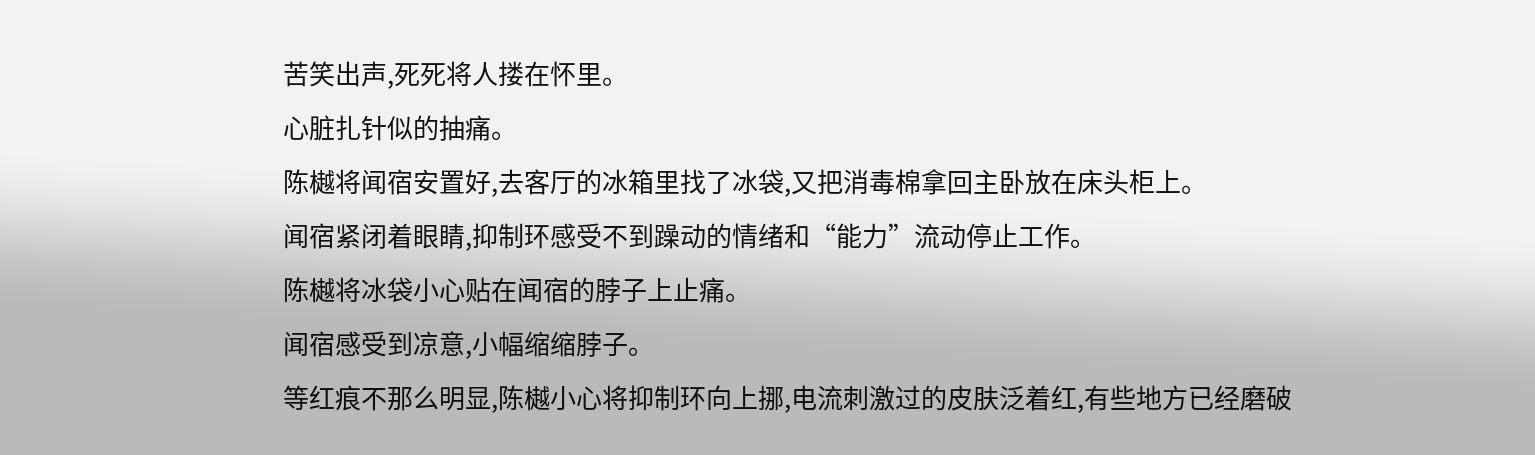苦笑出声,死死将人搂在怀里。
心脏扎针似的抽痛。
陈樾将闻宿安置好,去客厅的冰箱里找了冰袋,又把消毒棉拿回主卧放在床头柜上。
闻宿紧闭着眼睛,抑制环感受不到躁动的情绪和“能力”流动停止工作。
陈樾将冰袋小心贴在闻宿的脖子上止痛。
闻宿感受到凉意,小幅缩缩脖子。
等红痕不那么明显,陈樾小心将抑制环向上挪,电流刺激过的皮肤泛着红,有些地方已经磨破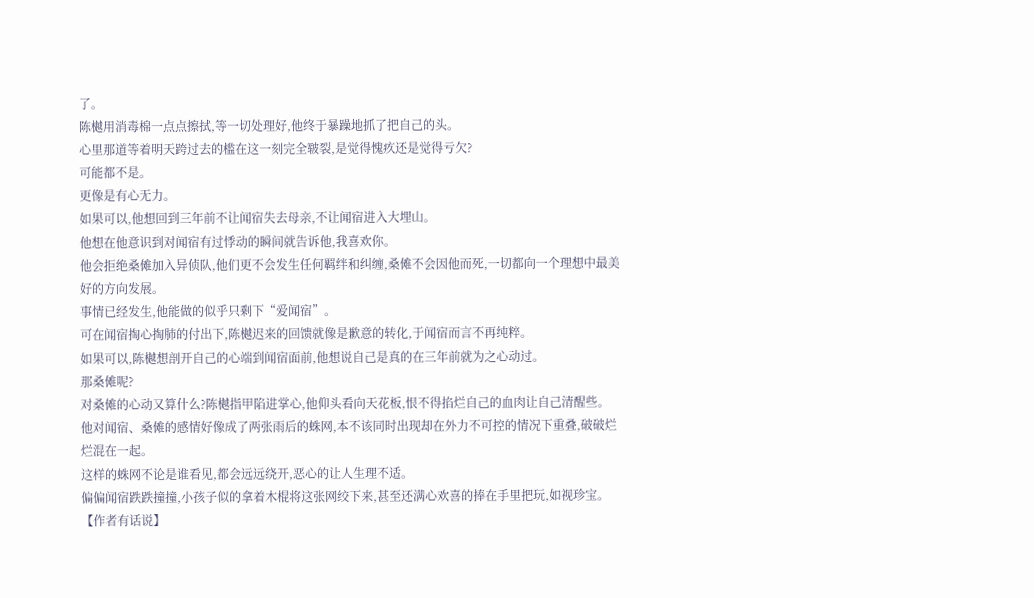了。
陈樾用消毒棉一点点擦拭,等一切处理好,他终于暴躁地抓了把自己的头。
心里那道等着明天跨过去的槛在这一刻完全皲裂,是觉得愧疚还是觉得亏欠?
可能都不是。
更像是有心无力。
如果可以,他想回到三年前不让闻宿失去母亲,不让闻宿进入大埋山。
他想在他意识到对闻宿有过悸动的瞬间就告诉他,我喜欢你。
他会拒绝桑傩加入异侦队,他们更不会发生任何羁绊和纠缠,桑傩不会因他而死,一切都向一个理想中最美好的方向发展。
事情已经发生,他能做的似乎只剩下“爱闻宿”。
可在闻宿掏心掏肺的付出下,陈樾迟来的回馈就像是歉意的转化,于闻宿而言不再纯粹。
如果可以,陈樾想剖开自己的心端到闻宿面前,他想说自己是真的在三年前就为之心动过。
那桑傩呢?
对桑傩的心动又算什么?陈樾指甲陷进掌心,他仰头看向天花板,恨不得掐烂自己的血肉让自己清醒些。
他对闻宿、桑傩的感情好像成了两张雨后的蛛网,本不该同时出现却在外力不可控的情况下重叠,破破烂烂混在一起。
这样的蛛网不论是谁看见,都会远远绕开,恶心的让人生理不适。
偏偏闻宿跌跌撞撞,小孩子似的拿着木棍将这张网绞下来,甚至还满心欢喜的捧在手里把玩,如视珍宝。
【作者有话说】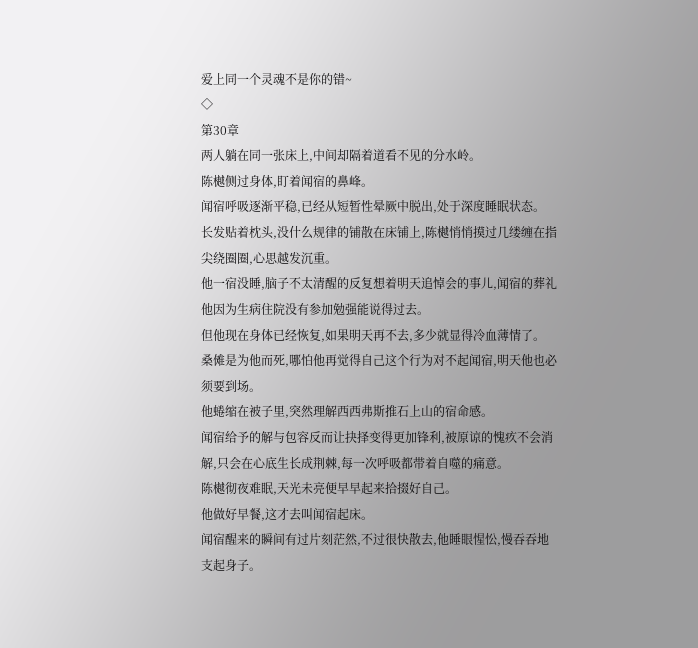爱上同一个灵魂不是你的错~
◇
第30章
两人躺在同一张床上,中间却隔着道看不见的分水岭。
陈樾侧过身体,盯着闻宿的鼻峰。
闻宿呼吸逐渐平稳,已经从短暂性晕厥中脱出,处于深度睡眠状态。
长发贴着枕头,没什么规律的铺散在床铺上,陈樾悄悄摸过几缕缠在指尖绕圈圈,心思越发沉重。
他一宿没睡,脑子不太清醒的反复想着明天追悼会的事儿,闻宿的葬礼他因为生病住院没有参加勉强能说得过去。
但他现在身体已经恢复,如果明天再不去,多少就显得冷血薄情了。
桑傩是为他而死,哪怕他再觉得自己这个行为对不起闻宿,明天他也必须要到场。
他蜷缩在被子里,突然理解西西弗斯推石上山的宿命感。
闻宿给予的解与包容反而让抉择变得更加锋利,被原谅的愧疚不会消解,只会在心底生长成荆棘,每一次呼吸都带着自噬的痛意。
陈樾彻夜难眠,天光未亮便早早起来拾掇好自己。
他做好早餐,这才去叫闻宿起床。
闻宿醒来的瞬间有过片刻茫然,不过很快散去,他睡眼惺忪,慢吞吞地支起身子。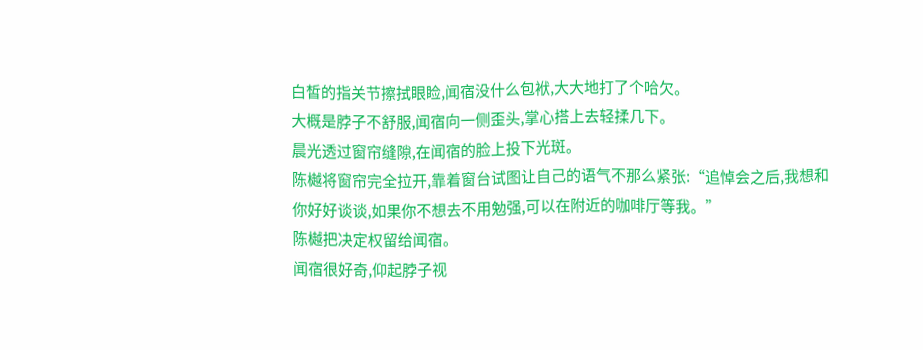白皙的指关节擦拭眼睑,闻宿没什么包袱,大大地打了个哈欠。
大概是脖子不舒服,闻宿向一侧歪头,掌心搭上去轻揉几下。
晨光透过窗帘缝隙,在闻宿的脸上投下光斑。
陈樾将窗帘完全拉开,靠着窗台试图让自己的语气不那么紧张:“追悼会之后,我想和你好好谈谈,如果你不想去不用勉强,可以在附近的咖啡厅等我。”
陈樾把决定权留给闻宿。
闻宿很好奇,仰起脖子视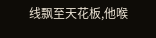线飘至天花板,他喉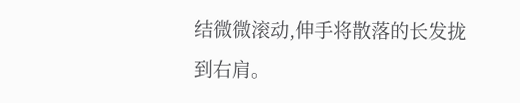结微微滚动,伸手将散落的长发拢到右肩。